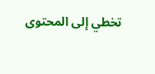تخطي إلى المحتوى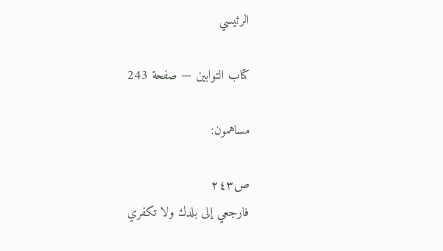الرئيسي

كتاب التوابين — صفحة 243

مساهمون:

ص٢٤٣
فارجعي إلى بلدك ولا تكفري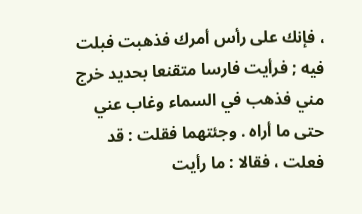، فإنك على رأس أمرك فذهبت فبلت فيه ; فرأيت فارسا متقنعا بحديد خرج مني فذهب في السماء وغاب عني حتى ما أراه . وجئتهما فقلت : قد فعلت ، فقالا : ما رأيت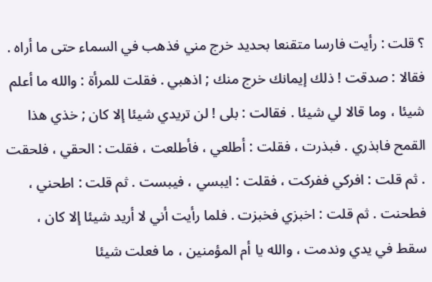؟ قلت : رأيت فارسا متقنعا بحديد خرج مني فذهب في السماء حتى ما أراه . فقالا : صدقت ! ذلك إيمانك خرج منك ; اذهبي . فقلت للمرأة : والله ما أعلم شيئا ، وما قالا لي شيئا . فقالت : بلى ! لن تريدي شيئا إلا كان ; خذي هذا القمح فابذري . فبذرت ، فقلت : أطلعي ، فأطلعت ، فقلت : الحقي ، فلحقت . ثم قلت : افركي ففركت ، فقلت : ايبسي ، فيبست . ثم قلت : اطحني ، فطحنت . ثم قلت : اخبزي فخبزت . فلما رأيت أني لا أريد شيئا إلا كان ، سقط في يدي وندمت ، والله يا أم المؤمنين ، ما فعلت شيئا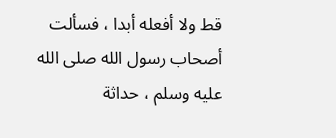قط ولا أفعله أبدا ، فسألت أصحاب رسول الله صلى الله عليه وسلم ، حداثة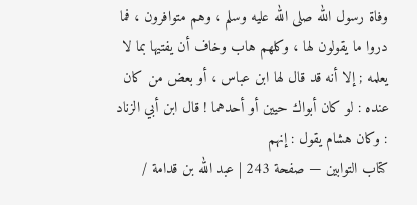وفاة رسول الله صلى الله عليه وسلم ، وهم متوافرون ، فما دروا ما يقولون لها ، وكلهم هاب وخاف أن يفتيها بما لا يعلمه ; إلا أنه قد قال لها ابن عباس ، أو بعض من كان عنده : لو كان أبواك حيين أو أحدهما ! قال ابن أبي الزناد : وكان هشام يقول : إنهم
كتاب التوابين — صفحة 243 | عبد الله بن قدامة /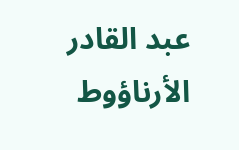عبد القادر الأرناؤوط